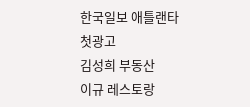한국일보 애틀랜타
첫광고
김성희 부동산
이규 레스토랑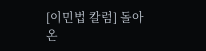[이민법 칼럼] 돌아온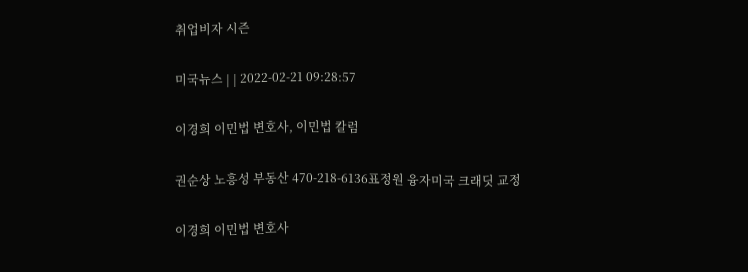취업비자 시즌

미국뉴스 | | 2022-02-21 09:28:57

이경희 이민법 변호사, 이민법 칼럼

권순상 노흥성 부동산 470-218-6136표정원 융자미국 크래딧 교정

이경희 이민법 변호사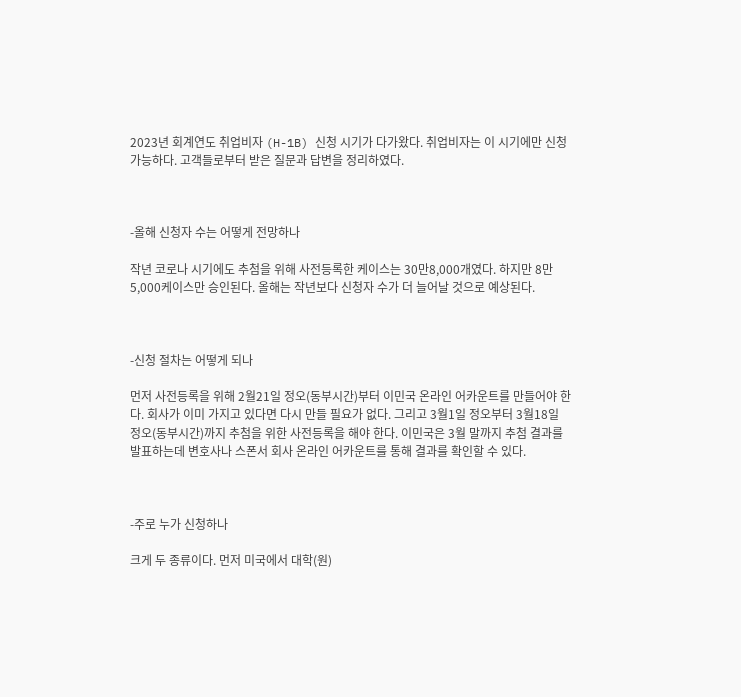2023년 회계연도 취업비자 (H-1B) 신청 시기가 다가왔다. 취업비자는 이 시기에만 신청 가능하다. 고객들로부터 받은 질문과 답변을 정리하였다.



-올해 신청자 수는 어떻게 전망하나

작년 코로나 시기에도 추첨을 위해 사전등록한 케이스는 30만8,000개였다. 하지만 8만5,000케이스만 승인된다. 올해는 작년보다 신청자 수가 더 늘어날 것으로 예상된다.



-신청 절차는 어떻게 되나

먼저 사전등록을 위해 2월21일 정오(동부시간)부터 이민국 온라인 어카운트를 만들어야 한다. 회사가 이미 가지고 있다면 다시 만들 필요가 없다. 그리고 3월1일 정오부터 3월18일 정오(동부시간)까지 추첨을 위한 사전등록을 해야 한다. 이민국은 3월 말까지 추첨 결과를 발표하는데 변호사나 스폰서 회사 온라인 어카운트를 통해 결과를 확인할 수 있다.



-주로 누가 신청하나

크게 두 종류이다. 먼저 미국에서 대학(원)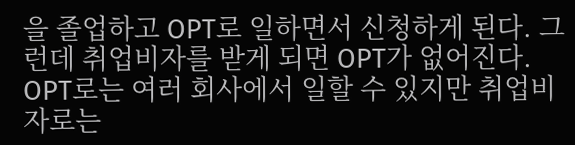을 졸업하고 OPT로 일하면서 신청하게 된다. 그런데 취업비자를 받게 되면 OPT가 없어진다. OPT로는 여러 회사에서 일할 수 있지만 취업비자로는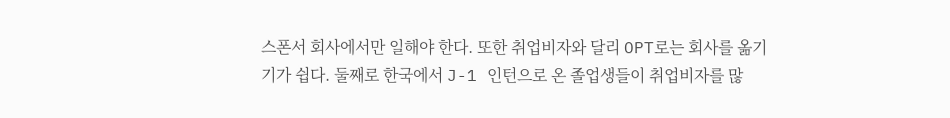스폰서 회사에서만 일해야 한다. 또한 취업비자와 달리 OPT로는 회사를 옮기기가 쉽다. 둘째로 한국에서 J-1 인턴으로 온 졸업생들이 취업비자를 많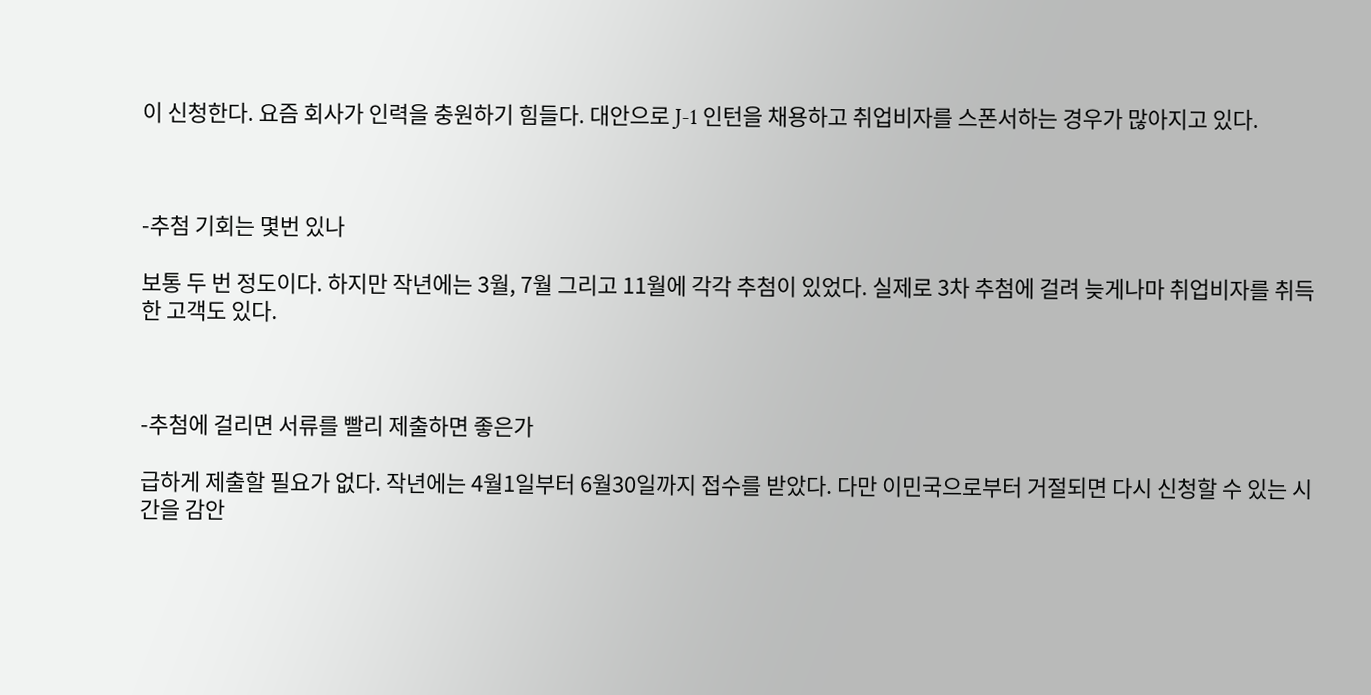이 신청한다. 요즘 회사가 인력을 충원하기 힘들다. 대안으로 J-1 인턴을 채용하고 취업비자를 스폰서하는 경우가 많아지고 있다.



-추첨 기회는 몇번 있나

보통 두 번 정도이다. 하지만 작년에는 3월, 7월 그리고 11월에 각각 추첨이 있었다. 실제로 3차 추첨에 걸려 늦게나마 취업비자를 취득한 고객도 있다.



-추첨에 걸리면 서류를 빨리 제출하면 좋은가

급하게 제출할 필요가 없다. 작년에는 4월1일부터 6월30일까지 접수를 받았다. 다만 이민국으로부터 거절되면 다시 신청할 수 있는 시간을 감안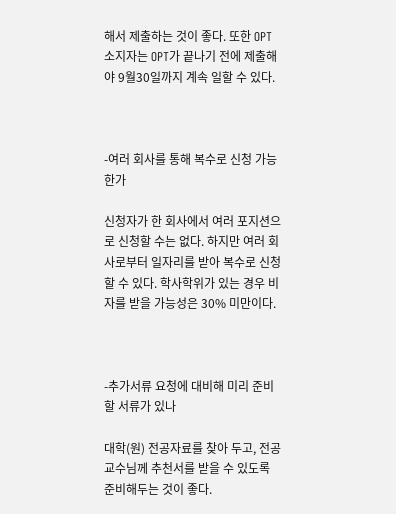해서 제출하는 것이 좋다. 또한 OPT 소지자는 OPT가 끝나기 전에 제출해야 9월30일까지 계속 일할 수 있다.



-여러 회사를 통해 복수로 신청 가능한가

신청자가 한 회사에서 여러 포지션으로 신청할 수는 없다. 하지만 여러 회사로부터 일자리를 받아 복수로 신청할 수 있다. 학사학위가 있는 경우 비자를 받을 가능성은 30% 미만이다.



-추가서류 요청에 대비해 미리 준비할 서류가 있나

대학(원) 전공자료를 찾아 두고, 전공 교수님께 추천서를 받을 수 있도록 준비해두는 것이 좋다.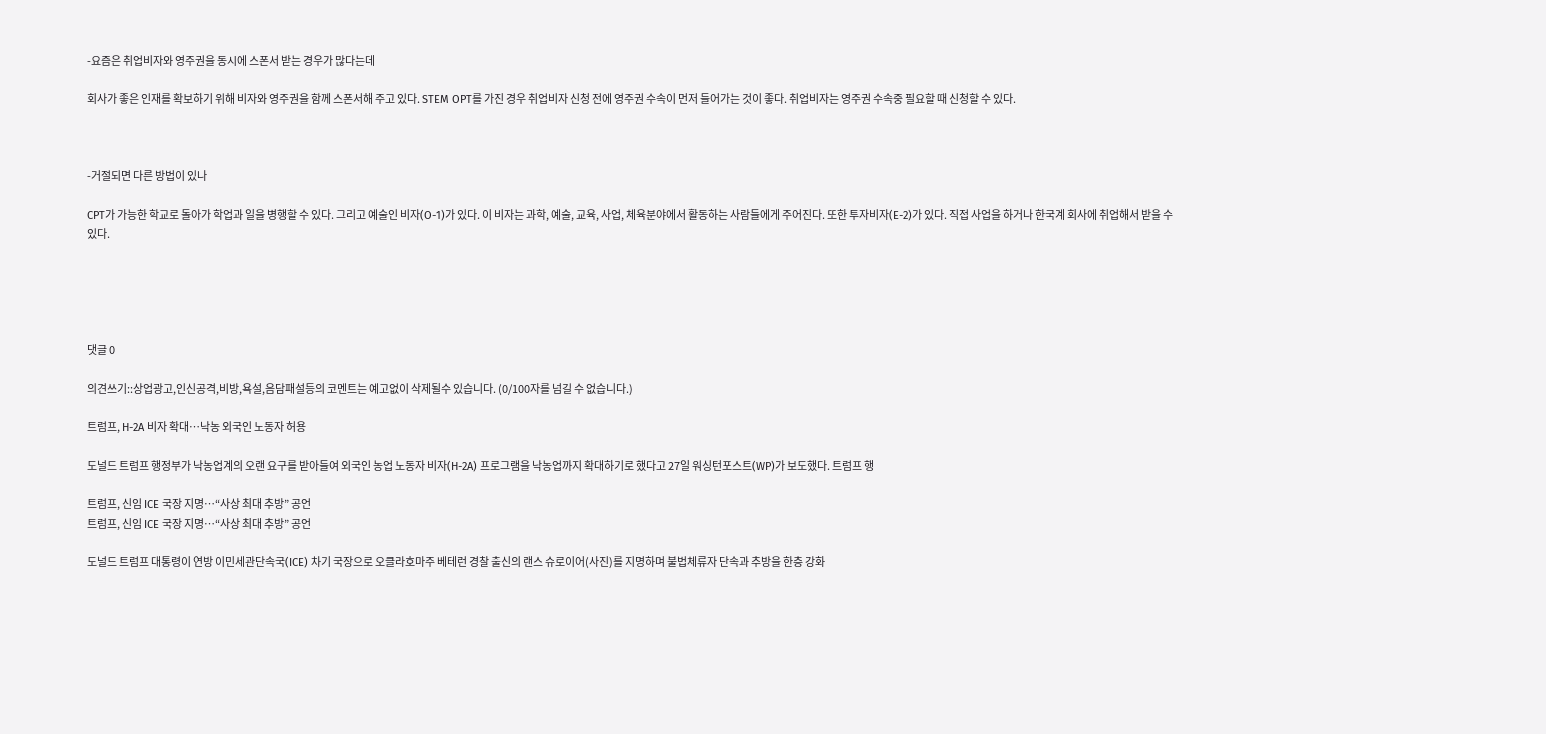-요즘은 취업비자와 영주권을 동시에 스폰서 받는 경우가 많다는데

회사가 좋은 인재를 확보하기 위해 비자와 영주권을 함께 스폰서해 주고 있다. STEM OPT를 가진 경우 취업비자 신청 전에 영주권 수속이 먼저 들어가는 것이 좋다. 취업비자는 영주권 수속중 필요할 때 신청할 수 있다.



-거절되면 다른 방법이 있나

CPT가 가능한 학교로 돌아가 학업과 일을 병행할 수 있다. 그리고 예술인 비자(O-1)가 있다. 이 비자는 과학, 예술, 교육, 사업, 체육분야에서 활동하는 사람들에게 주어진다. 또한 투자비자(E-2)가 있다. 직접 사업을 하거나 한국계 회사에 취업해서 받을 수 있다.





댓글 0

의견쓰기::상업광고,인신공격,비방,욕설,음담패설등의 코멘트는 예고없이 삭제될수 있습니다. (0/100자를 넘길 수 없습니다.)

트럼프, H-2A 비자 확대…낙농 외국인 노동자 허용

도널드 트럼프 행정부가 낙농업계의 오랜 요구를 받아들여 외국인 농업 노동자 비자(H-2A) 프로그램을 낙농업까지 확대하기로 했다고 27일 워싱턴포스트(WP)가 보도했다. 트럼프 행

트럼프, 신임 ICE 국장 지명…“사상 최대 추방” 공언
트럼프, 신임 ICE 국장 지명…“사상 최대 추방” 공언

도널드 트럼프 대통령이 연방 이민세관단속국(ICE) 차기 국장으로 오클라호마주 베테런 경찰 출신의 랜스 슈로이어(사진)를 지명하며 불법체류자 단속과 추방을 한층 강화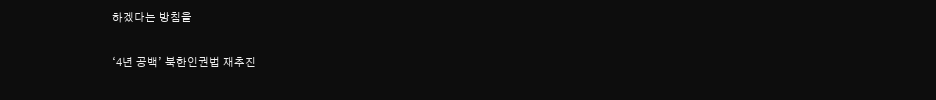하겠다는 방침을

‘4년 공백’ 북한인권법 재추진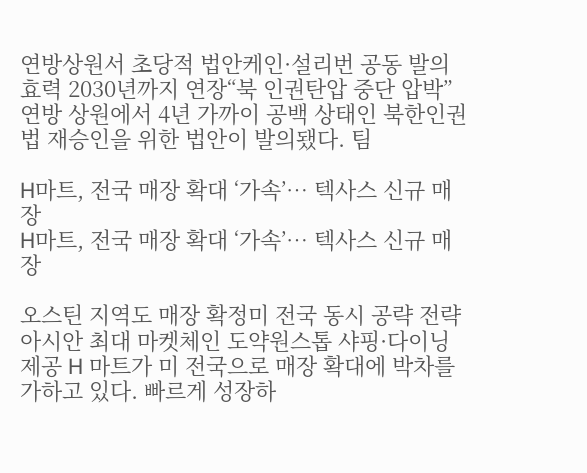연방상원서 초당적 법안케인·설리번 공동 발의효력 2030년까지 연장“북 인권탄압 중단 압박” 연방 상원에서 4년 가까이 공백 상태인 북한인권법 재승인을 위한 법안이 발의됐다. 팀

H마트, 전국 매장 확대 ‘가속’… 텍사스 신규 매장
H마트, 전국 매장 확대 ‘가속’… 텍사스 신규 매장

오스틴 지역도 매장 확정미 전국 동시 공략 전략아시안 최대 마켓체인 도약원스톱 샤핑·다이닝 제공 H 마트가 미 전국으로 매장 확대에 박차를 가하고 있다. 빠르게 성장하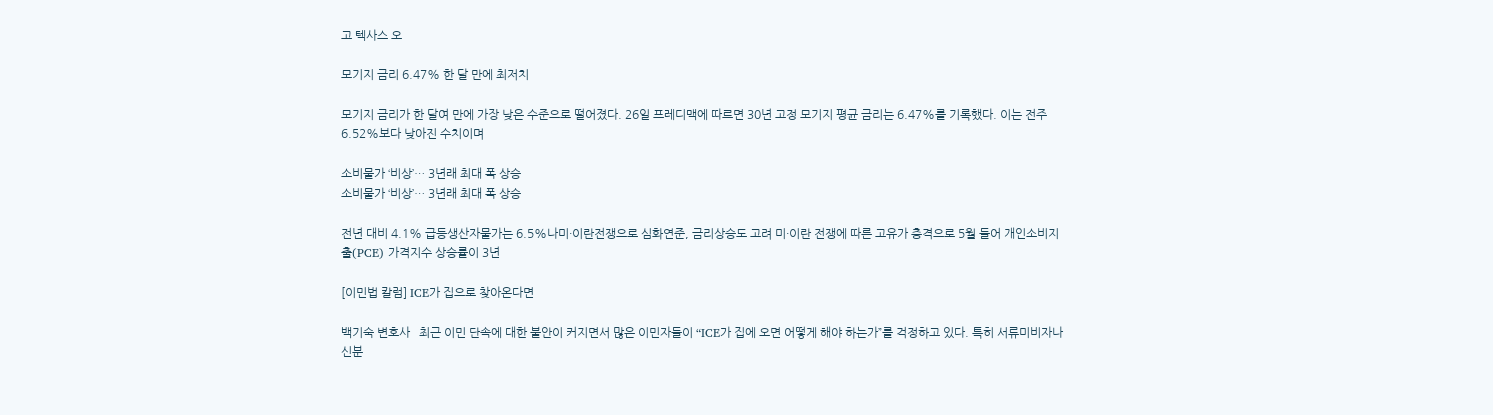고 텍사스 오

모기지 금리 6.47% 한 달 만에 최저치

모기지 금리가 한 달여 만에 가장 낮은 수준으로 떨어졌다. 26일 프레디맥에 따르면 30년 고정 모기지 평균 금리는 6.47%를 기록했다. 이는 전주 6.52%보다 낮아진 수치이며

소비물가 ‘비상’… 3년래 최대 폭 상승
소비물가 ‘비상’… 3년래 최대 폭 상승

전년 대비 4.1% 급등생산자물가는 6.5%나미·이란전쟁으로 심화연준, 금리상승도 고려 미·이란 전쟁에 따른 고유가 충격으로 5월 들어 개인소비지출(PCE) 가격지수 상승률이 3년

[이민법 칼럼] ICE가 집으로 찾아온다면

백기숙 변호사   최근 이민 단속에 대한 불안이 커지면서 많은 이민자들이 “ICE가 집에 오면 어떻게 해야 하는가”를 걱정하고 있다. 특히 서류미비자나 신분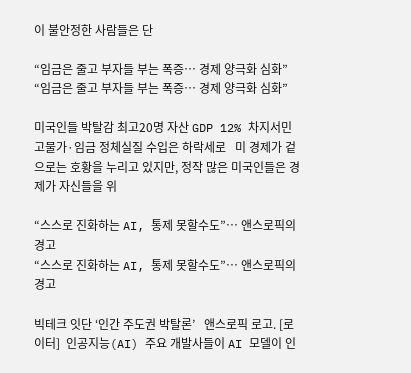이 불안정한 사람들은 단

“임금은 줄고 부자들 부는 폭증… 경제 양극화 심화”
“임금은 줄고 부자들 부는 폭증… 경제 양극화 심화”

미국인들 박탈감 최고20명 자산 GDP 12% 차지서민 고물가·임금 정체실질 수입은 하락세로   미 경제가 겉으로는 호황을 누리고 있지만, 정작 많은 미국인들은 경제가 자신들을 위

“스스로 진화하는 AI, 통제 못할수도”… 앤스로픽의 경고
“스스로 진화하는 AI, 통제 못할수도”… 앤스로픽의 경고

빅테크 잇단 ‘인간 주도권 박탈론’   앤스로픽 로고. [로이터]  인공지능(AI) 주요 개발사들이 AI 모델이 인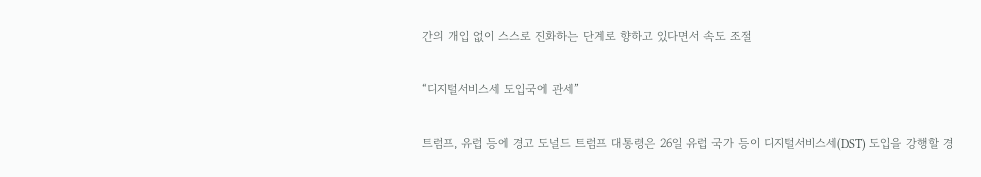간의 개입 없이 스스로 진화하는 단계로 향하고 있다면서 속도 조절

“디지털서비스세 도입국에 관세”

트럼프, 유럽 등에 경고 도널드 트럼프 대통령은 26일 유럽 국가 등이 디지털서비스세(DST) 도입을 강행할 경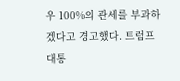우 100%의 관세를 부과하겠다고 경고했다. 트럼프 대통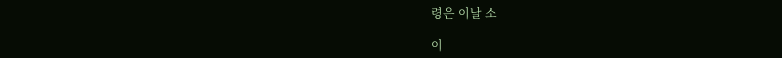령은 이날 소

이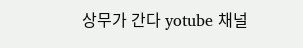상무가 간다 yotube 채널